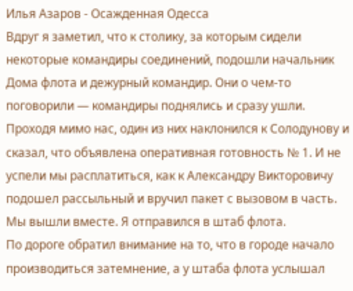Илья Азаров - Осажденная Одесса
Вдруг я заметил, что к столику, за которым сидели некоторые командиры соединений, подошли начальник Дома флота и дежурный командир. Они о чем-то поговорили — командиры поднялись и сразу ушли. Проходя мимо нас, один из них наклонился к Солодунову и сказал, что объявлена оперативная готовность № 1. И не успели мы расплатиться, как к Александру Викторовичу подошел рассыльный и вручил пакет с вызовом в часть.
Мы вышли вместе. Я отправился в штаб флота.
По дороге обратил внимание на то, что в городе начало производиться затемнение, а у штаба флота услышал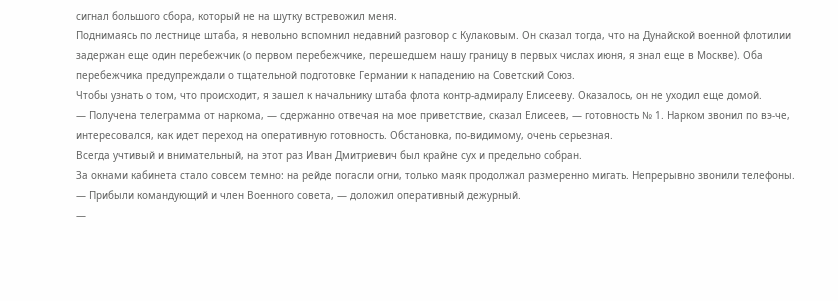сигнал большого сбора, который не на шутку встревожил меня.
Поднимаясь по лестнице штаба, я невольно вспомнил недавний разговор с Кулаковым. Он сказал тогда, что на Дунайской военной флотилии задержан еще один перебежчик (о первом перебежчике, перешедшем нашу границу в первых числах июня, я знал еще в Москве). Оба перебежчика предупреждали о тщательной подготовке Германии к нападению на Советский Союз.
Чтобы узнать о том, что происходит, я зашел к начальнику штаба флота контр-адмиралу Елисееву. Оказалось, он не уходил еще домой.
— Получена телеграмма от наркома, — сдержанно отвечая на мое приветствие, сказал Елисеев, — готовность № 1. Нарком звонил по вэ-че, интересовался, как идет переход на оперативную готовность. Обстановка, по-видимому, очень серьезная.
Всегда учтивый и внимательный, на этот раз Иван Дмитриевич был крайне сух и предельно собран.
За окнами кабинета стало совсем темно: на рейде погасли огни, только маяк продолжал размеренно мигать. Непрерывно звонили телефоны.
— Прибыли командующий и член Военного совета, — доложил оперативный дежурный.
—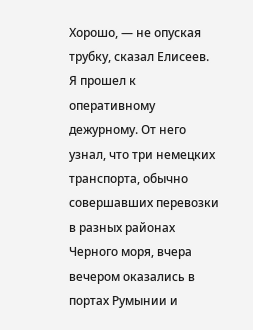Хорошо, — не опуская трубку, сказал Елисеев.
Я прошел к оперативному дежурному. От него узнал, что три немецких транспорта, обычно совершавших перевозки в разных районах Черного моря, вчера вечером оказались в портах Румынии и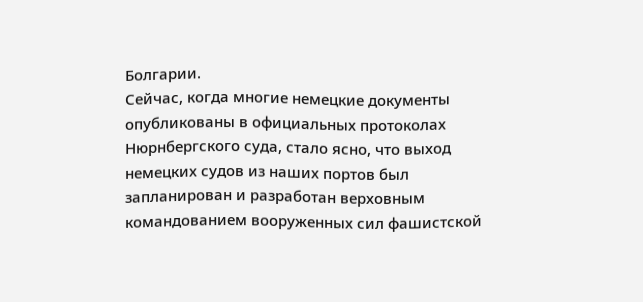Болгарии.
Сейчас, когда многие немецкие документы опубликованы в официальных протоколах Нюрнбергского суда, стало ясно, что выход немецких судов из наших портов был запланирован и разработан верховным командованием вооруженных сил фашистской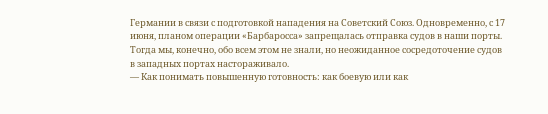Германии в связи с подготовкой нападения на Советский Союз. Одновременно, с 17 июня, планом операции «Барбаросса» запрещалась отправка судов в наши порты.
Тогда мы, конечно, обо всем этом не знали, но неожиданное сосредоточение судов в западных портах настораживало.
— Как понимать повышенную готовность: как боевую или как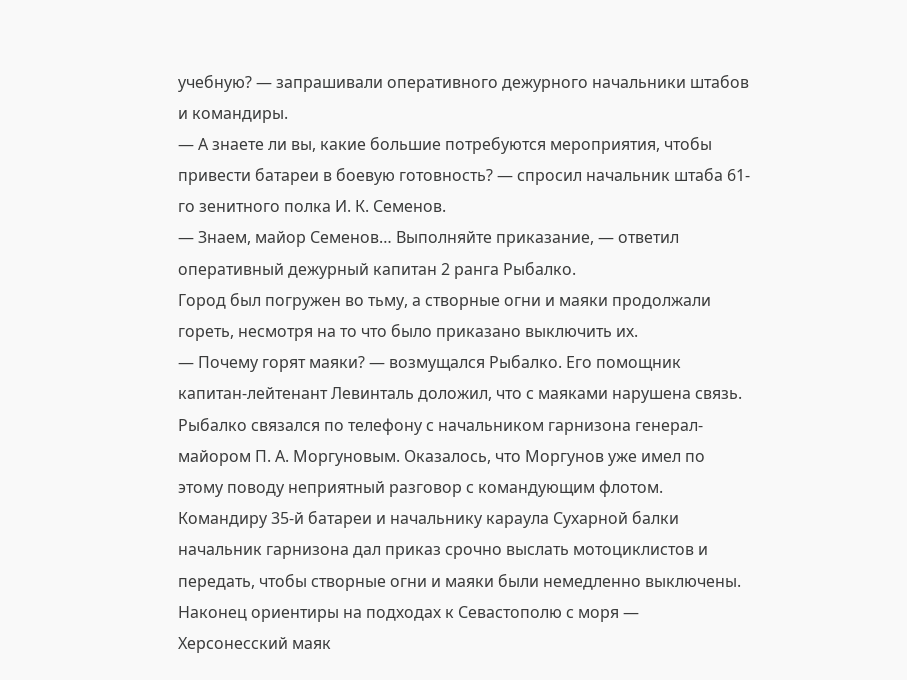учебную? — запрашивали оперативного дежурного начальники штабов и командиры.
— А знаете ли вы, какие большие потребуются мероприятия, чтобы привести батареи в боевую готовность? — спросил начальник штаба 61-го зенитного полка И. К. Семенов.
— Знаем, майор Семенов… Выполняйте приказание, — ответил оперативный дежурный капитан 2 ранга Рыбалко.
Город был погружен во тьму, а створные огни и маяки продолжали гореть, несмотря на то что было приказано выключить их.
— Почему горят маяки? — возмущался Рыбалко. Его помощник капитан-лейтенант Левинталь доложил, что с маяками нарушена связь.
Рыбалко связался по телефону с начальником гарнизона генерал-майором П. А. Моргуновым. Оказалось, что Моргунов уже имел по этому поводу неприятный разговор с командующим флотом. Командиру 35-й батареи и начальнику караула Сухарной балки начальник гарнизона дал приказ срочно выслать мотоциклистов и передать, чтобы створные огни и маяки были немедленно выключены.
Наконец ориентиры на подходах к Севастополю с моря — Херсонесский маяк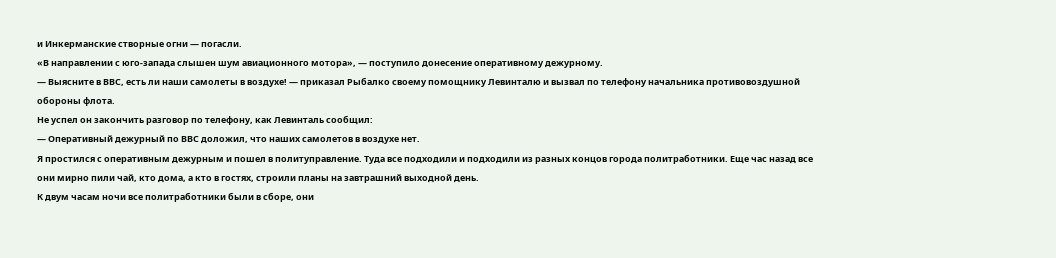и Инкерманские створные огни — погасли.
«В направлении с юго-запада слышен шум авиационного мотора», — поступило донесение оперативному дежурному.
— Выясните в ВВС, есть ли наши самолеты в воздухе! — приказал Рыбалко своему помощнику Левинталю и вызвал по телефону начальника противовоздушной обороны флота.
Не успел он закончить разговор по телефону, как Левинталь сообщил:
— Оперативный дежурный по ВВС доложил, что наших самолетов в воздухе нет.
Я простился с оперативным дежурным и пошел в политуправление. Туда все подходили и подходили из разных концов города политработники. Еще час назад все они мирно пили чай, кто дома, а кто в гостях, строили планы на завтрашний выходной день.
К двум часам ночи все политработники были в сборе, они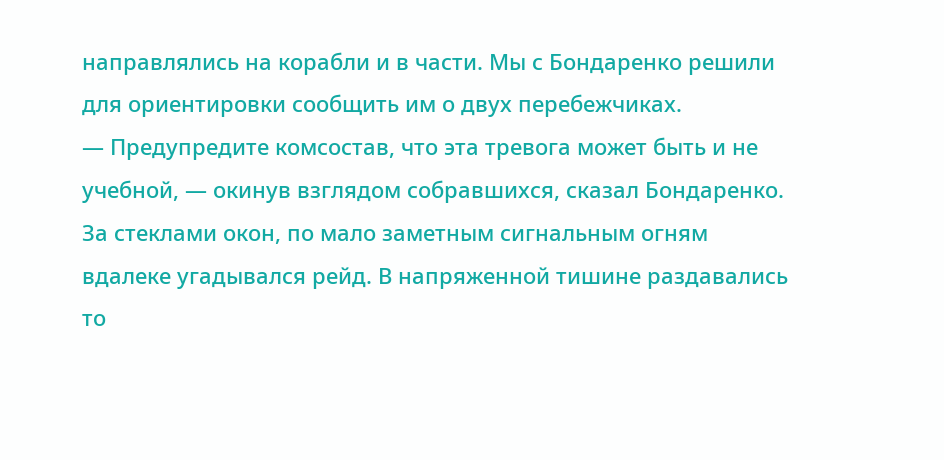направлялись на корабли и в части. Мы с Бондаренко решили для ориентировки сообщить им о двух перебежчиках.
— Предупредите комсостав, что эта тревога может быть и не учебной, — окинув взглядом собравшихся, сказал Бондаренко.
За стеклами окон, по мало заметным сигнальным огням вдалеке угадывался рейд. В напряженной тишине раздавались то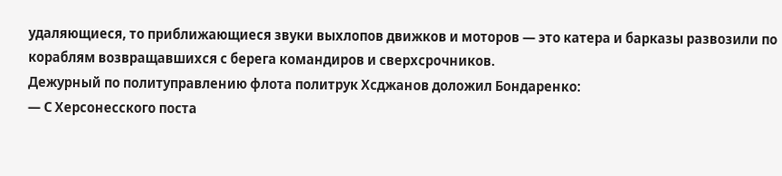удаляющиеся, то приближающиеся звуки выхлопов движков и моторов — это катера и барказы развозили по кораблям возвращавшихся с берега командиров и сверхсрочников.
Дежурный по политуправлению флота политрук Хсджанов доложил Бондаренко:
— С Херсонесского поста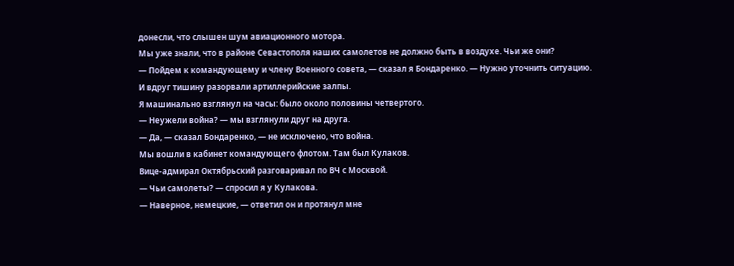донесли, что слышен шум авиационного мотора.
Мы уже знали, что в районе Севастополя наших самолетов не должно быть в воздухе. Чьи же они?
— Пойдем к командующему и члену Военного совета, — сказал я Бондаренко. — Нужно уточнить ситуацию.
И вдруг тишину разорвали артиллерийские залпы.
Я машинально взглянул на часы: было около половины четвертого.
— Неужели война? — мы взглянули друг на друга.
— Да, — сказал Бондаренко, — не исключено, что война.
Мы вошли в кабинет командующего флотом. Там был Кулаков.
Вице-адмирал Октябрьский разговаривал по ВЧ с Москвой.
— Чьи самолеты? — спросил я у Кулакова.
— Наверное, немецкие, — ответил он и протянул мне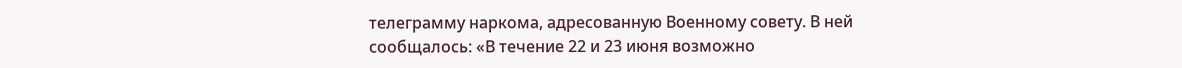телеграмму наркома, адресованную Военному совету. В ней сообщалось: «В течение 22 и 23 июня возможно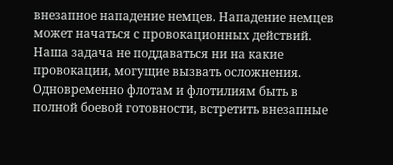внезапное нападение немцев. Нападение немцев может начаться с провокационных действий. Наша задача не поддаваться ни на какие провокации, могущие вызвать осложнения. Одновременно флотам и флотилиям быть в полной боевой готовности, встретить внезапные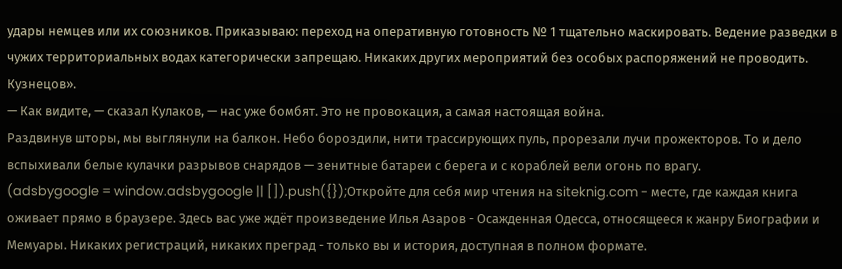удары немцев или их союзников. Приказываю: переход на оперативную готовность № 1 тщательно маскировать. Ведение разведки в чужих территориальных водах категорически запрещаю. Никаких других мероприятий без особых распоряжений не проводить. Кузнецов».
— Как видите, — сказал Кулаков, — нас уже бомбят. Это не провокация, а самая настоящая война.
Раздвинув шторы, мы выглянули на балкон. Небо бороздили, нити трассирующих пуль, прорезали лучи прожекторов. То и дело вспыхивали белые кулачки разрывов снарядов — зенитные батареи с берега и с кораблей вели огонь по врагу.
(adsbygoogle = window.adsbygoogle || []).push({});Откройте для себя мир чтения на siteknig.com - месте, где каждая книга оживает прямо в браузере. Здесь вас уже ждёт произведение Илья Азаров - Осажденная Одесса, относящееся к жанру Биографии и Мемуары. Никаких регистраций, никаких преград - только вы и история, доступная в полном формате.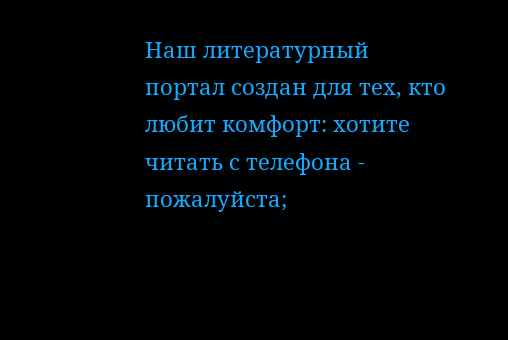Наш литературный портал создан для тех, кто любит комфорт: хотите читать с телефона - пожалуйста;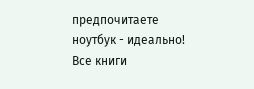предпочитаете ноутбук - идеально! Все книги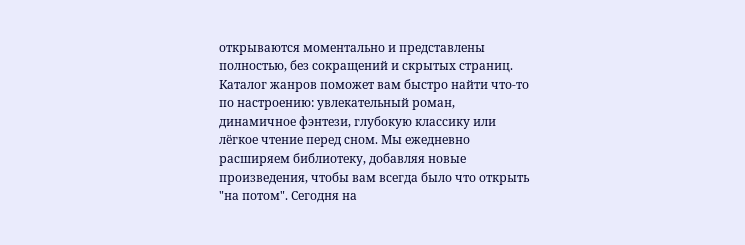открываются моментально и представлены полностью, без сокращений и скрытых страниц. Каталог жанров поможет вам быстро найти что-то по настроению: увлекательный роман, динамичное фэнтези, глубокую классику или лёгкое чтение перед сном. Мы ежедневно расширяем библиотеку, добавляя новые произведения, чтобы вам всегда было что открыть "на потом". Сегодня на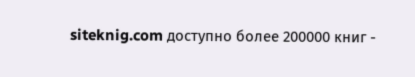siteknig.com доступно более 200000 книг -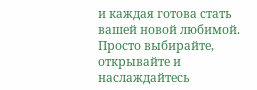и каждая готова стать вашей новой любимой. Просто выбирайте, открывайте и наслаждайтесь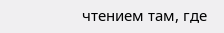чтением там, где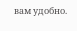вам удобно.